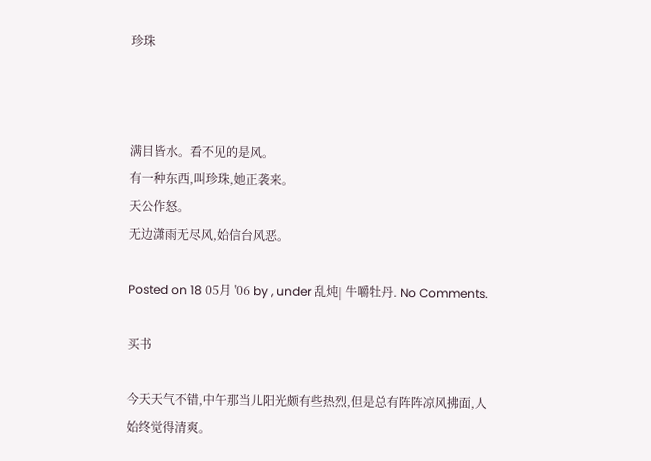珍珠



满目皆水。看不见的是风。
有一种东西,叫珍珠,她正袭来。
天公作怒。
无边潇雨无尽风,始信台风恶。

Posted on 18 05月 '06 by , under 乱炖| 牛嚼牡丹. No Comments.

买书

今天天气不错,中午那当儿阳光颇有些热烈,但是总有阵阵凉风拂面,人始终觉得清爽。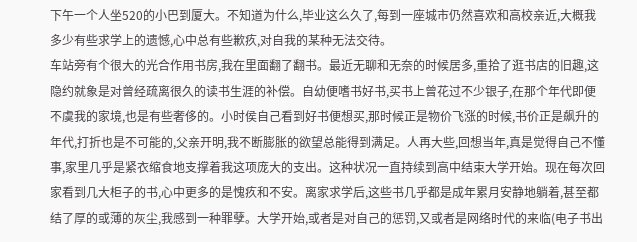下午一个人坐520的小巴到厦大。不知道为什么,毕业这么久了,每到一座城市仍然喜欢和高校亲近,大概我多少有些求学上的遗憾,心中总有些歉疚,对自我的某种无法交待。
车站旁有个很大的光合作用书房,我在里面翻了翻书。最近无聊和无奈的时候居多,重拾了逛书店的旧趣,这隐约就象是对曾经疏离很久的读书生涯的补偿。自幼便嗜书好书,买书上曾花过不少银子,在那个年代即便不虞我的家境,也是有些奢侈的。小时侯自己看到好书便想买,那时候正是物价飞涨的时候,书价正是飙升的年代,打折也是不可能的,父亲开明,我不断膨胀的欲望总能得到满足。人再大些,回想当年,真是觉得自己不懂事,家里几乎是紧衣缩食地支撑着我这项庞大的支出。这种状况一直持续到高中结束大学开始。现在每次回家看到几大柜子的书,心中更多的是愧疚和不安。离家求学后,这些书几乎都是成年累月安静地躺着,甚至都结了厚的或薄的灰尘,我感到一种罪孽。大学开始,或者是对自己的惩罚,又或者是网络时代的来临(电子书出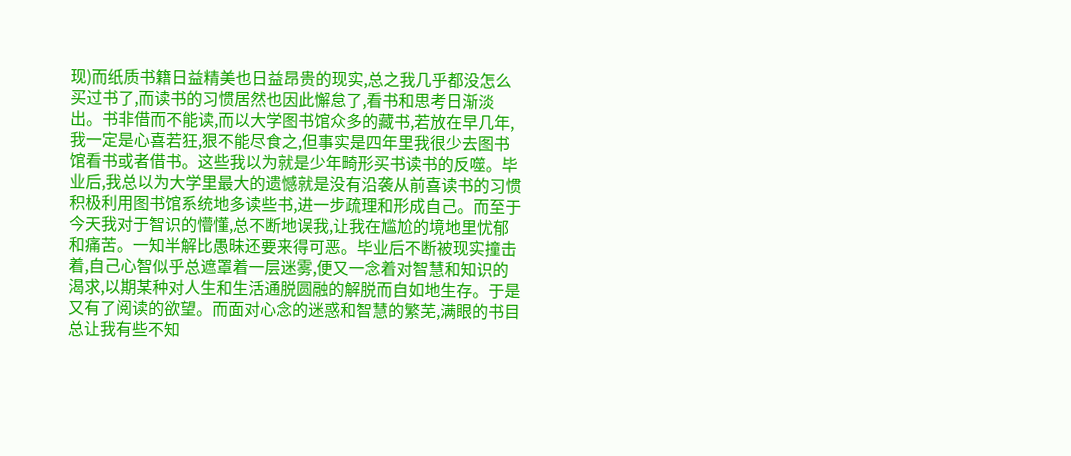现)而纸质书籍日益精美也日益昂贵的现实,总之我几乎都没怎么买过书了,而读书的习惯居然也因此懈怠了,看书和思考日渐淡出。书非借而不能读,而以大学图书馆众多的藏书,若放在早几年,我一定是心喜若狂,狠不能尽食之,但事实是四年里我很少去图书馆看书或者借书。这些我以为就是少年畸形买书读书的反噬。毕业后,我总以为大学里最大的遗憾就是没有沿袭从前喜读书的习惯积极利用图书馆系统地多读些书,进一步疏理和形成自己。而至于今天我对于智识的懵懂,总不断地误我,让我在尴尬的境地里忧郁和痛苦。一知半解比愚昧还要来得可恶。毕业后不断被现实撞击着,自己心智似乎总遮罩着一层迷雾,便又一念着对智慧和知识的渴求,以期某种对人生和生活通脱圆融的解脱而自如地生存。于是又有了阅读的欲望。而面对心念的迷惑和智慧的繁芜,满眼的书目总让我有些不知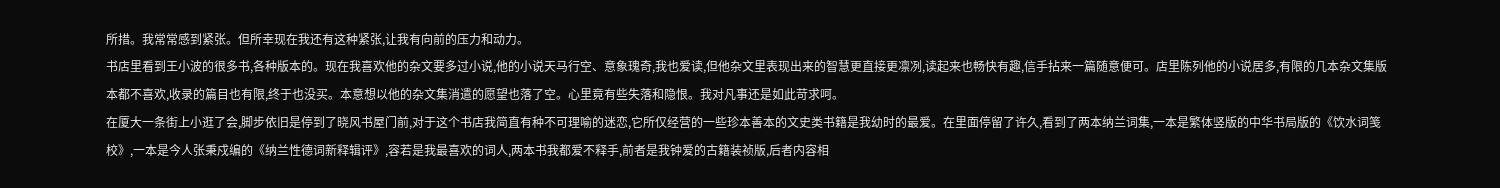所措。我常常感到紧张。但所幸现在我还有这种紧张,让我有向前的压力和动力。
书店里看到王小波的很多书,各种版本的。现在我喜欢他的杂文要多过小说,他的小说天马行空、意象瑰奇,我也爱读,但他杂文里表现出来的智慧更直接更凛冽,读起来也畅快有趣,信手拈来一篇随意便可。店里陈列他的小说居多,有限的几本杂文集版本都不喜欢,收录的篇目也有限,终于也没买。本意想以他的杂文集消遣的愿望也落了空。心里竟有些失落和隐恨。我对凡事还是如此苛求呵。
在厦大一条街上小逛了会,脚步依旧是停到了晓风书屋门前,对于这个书店我简直有种不可理喻的迷恋,它所仅经营的一些珍本善本的文史类书籍是我幼时的最爱。在里面停留了许久,看到了两本纳兰词集,一本是繁体竖版的中华书局版的《饮水词笺校》,一本是今人张秉戍编的《纳兰性德词新释辑评》,容若是我最喜欢的词人,两本书我都爱不释手,前者是我钟爱的古籍装祯版,后者内容相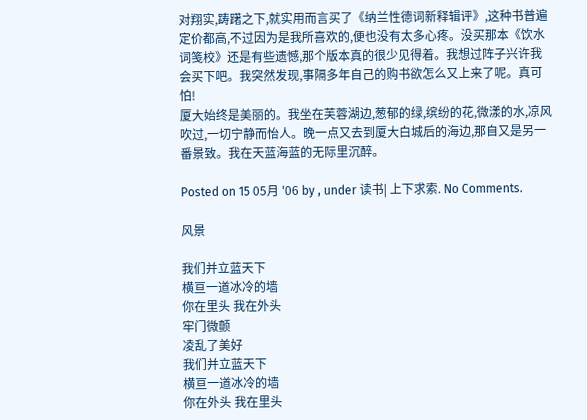对翔实,踌躇之下,就实用而言买了《纳兰性德词新释辑评》,这种书普遍定价都高,不过因为是我所喜欢的,便也没有太多心疼。没买那本《饮水词笺校》还是有些遗憾,那个版本真的很少见得着。我想过阵子兴许我会买下吧。我突然发现,事隔多年自己的购书欲怎么又上来了呢。真可怕!
厦大始终是美丽的。我坐在芙蓉湖边,葱郁的绿,缤纷的花,微漾的水,凉风吹过,一切宁静而怡人。晚一点又去到厦大白城后的海边,那自又是另一番景致。我在天蓝海蓝的无际里沉醉。

Posted on 15 05月 '06 by , under 读书| 上下求索. No Comments.

风景

我们并立蓝天下
横亘一道冰冷的墙
你在里头 我在外头
牢门微颤
凌乱了美好
我们并立蓝天下
横亘一道冰冷的墙
你在外头 我在里头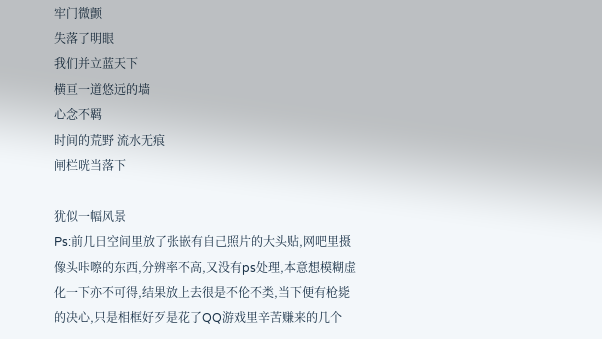牢门微颤
失落了明眼
我们并立蓝天下
横亘一道悠远的墙
心念不羁
时间的荒野 流水无痕
闸栏咣当落下

犹似一幅风景
Ps:前几日空间里放了张嵌有自己照片的大头贴,网吧里摄像头咔嚓的东西,分辨率不高,又没有ps处理,本意想模糊虚化一下亦不可得,结果放上去很是不伦不类,当下便有枪毙的决心,只是相框好歹是花了QQ游戏里辛苦赚来的几个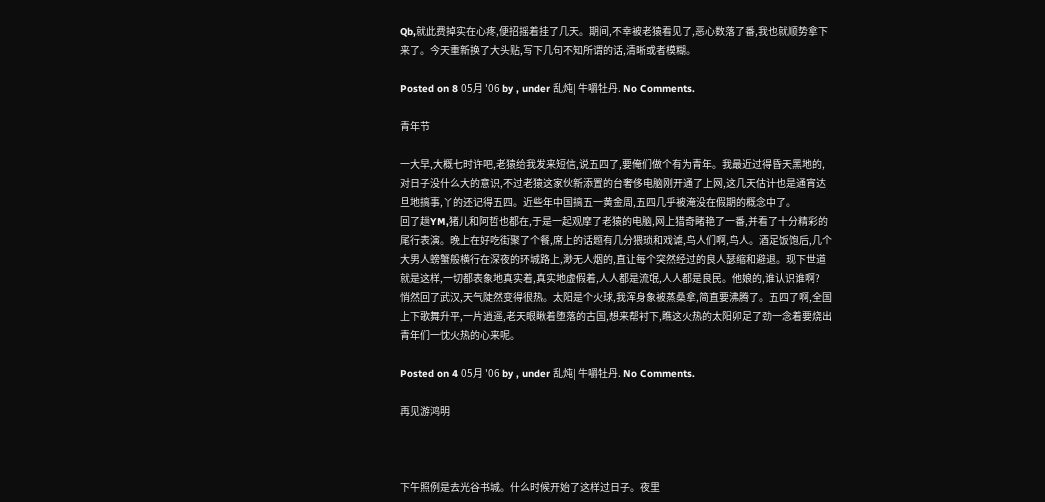Qb,就此费掉实在心疼,便招摇着挂了几天。期间,不幸被老猿看见了,恶心数落了番,我也就顺势拿下来了。今天重新换了大头贴,写下几句不知所谓的话,清晰或者模糊。

Posted on 8 05月 '06 by , under 乱炖| 牛嚼牡丹. No Comments.

青年节

一大早,大概七时许吧,老猿给我发来短信,说五四了,要俺们做个有为青年。我最近过得昏天黑地的,对日子没什么大的意识,不过老猿这家伙新添置的台奢侈电脑刚开通了上网,这几天估计也是通宵达旦地搞事,丫的还记得五四。近些年中国搞五一黄金周,五四几乎被淹没在假期的概念中了。
回了趟YM,猪儿和阿哲也都在,于是一起观摩了老猿的电脑,网上猎奇睹艳了一番,并看了十分精彩的尾行表演。晚上在好吃街聚了个餐,席上的话题有几分猥琐和戏谑,鸟人们啊,鸟人。酒足饭饱后,几个大男人螃蟹般横行在深夜的环城路上,渺无人烟的,直让每个突然经过的良人瑟缩和避退。现下世道就是这样,一切都表象地真实着,真实地虚假着,人人都是流氓,人人都是良民。他娘的,谁认识谁啊?
悄然回了武汉,天气陡然变得很热。太阳是个火球,我浑身象被蒸桑拿,简直要沸腾了。五四了啊,全国上下歌舞升平,一片逍遥,老天眼瞅着堕落的古国,想来帮衬下,瞧这火热的太阳卯足了劲一念着要烧出青年们一忱火热的心来呢。

Posted on 4 05月 '06 by , under 乱炖| 牛嚼牡丹. No Comments.

再见游鸿明



下午照例是去光谷书城。什么时候开始了这样过日子。夜里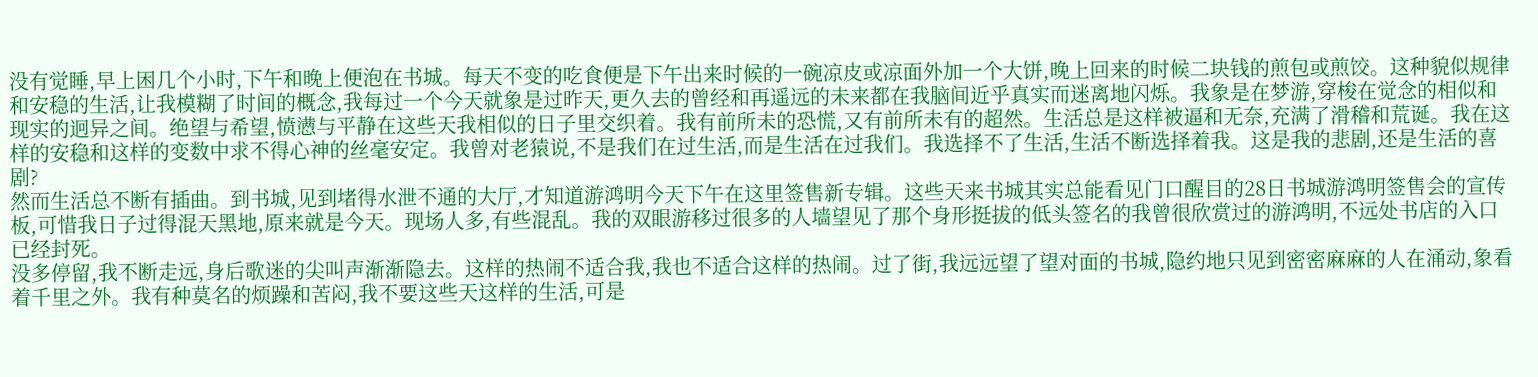没有觉睡,早上困几个小时,下午和晚上便泡在书城。每天不变的吃食便是下午出来时候的一碗凉皮或凉面外加一个大饼,晚上回来的时候二块钱的煎包或煎饺。这种貌似规律和安稳的生活,让我模糊了时间的概念,我每过一个今天就象是过昨天,更久去的曾经和再遥远的未来都在我脑间近乎真实而迷离地闪烁。我象是在梦游,穿梭在觉念的相似和现实的迥异之间。绝望与希望,愤懑与平静在这些天我相似的日子里交织着。我有前所未的恐慌,又有前所未有的超然。生活总是这样被逼和无奈,充满了滑稽和荒诞。我在这样的安稳和这样的变数中求不得心神的丝毫安定。我曾对老猿说,不是我们在过生活,而是生活在过我们。我选择不了生活,生活不断选择着我。这是我的悲剧,还是生活的喜剧?
然而生活总不断有插曲。到书城,见到堵得水泄不通的大厅,才知道游鸿明今天下午在这里签售新专辑。这些天来书城其实总能看见门口醒目的28日书城游鸿明签售会的宣传板,可惜我日子过得混天黑地,原来就是今天。现场人多,有些混乱。我的双眼游移过很多的人墙望见了那个身形挺拔的低头签名的我曾很欣赏过的游鸿明,不远处书店的入口已经封死。
没多停留,我不断走远,身后歌迷的尖叫声渐渐隐去。这样的热闹不适合我,我也不适合这样的热闹。过了街,我远远望了望对面的书城,隐约地只见到密密麻麻的人在涌动,象看着千里之外。我有种莫名的烦躁和苦闷,我不要这些天这样的生活,可是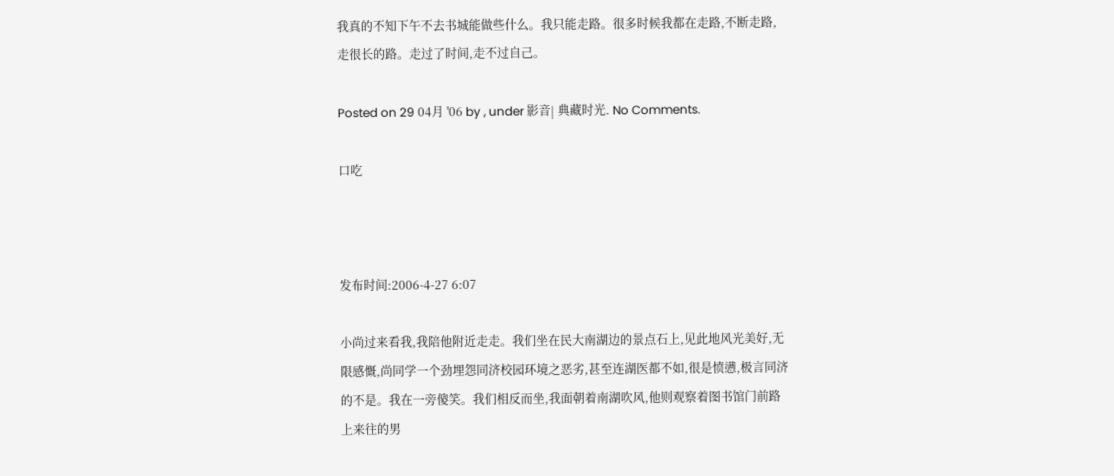我真的不知下午不去书城能做些什么。我只能走路。很多时候我都在走路,不断走路,走很长的路。走过了时间,走不过自己。

Posted on 29 04月 '06 by , under 影音| 典藏时光. No Comments.

口吃



发布时间:2006-4-27 6:07

小尚过来看我,我陪他附近走走。我们坐在民大南湖边的景点石上,见此地风光美好,无限感慨,尚同学一个劲埋怨同济校园环境之恶劣,甚至连湖医都不如,很是愤懑,极言同济的不是。我在一旁傻笑。我们相反而坐,我面朝着南湖吹风,他则观察着图书馆门前路上来往的男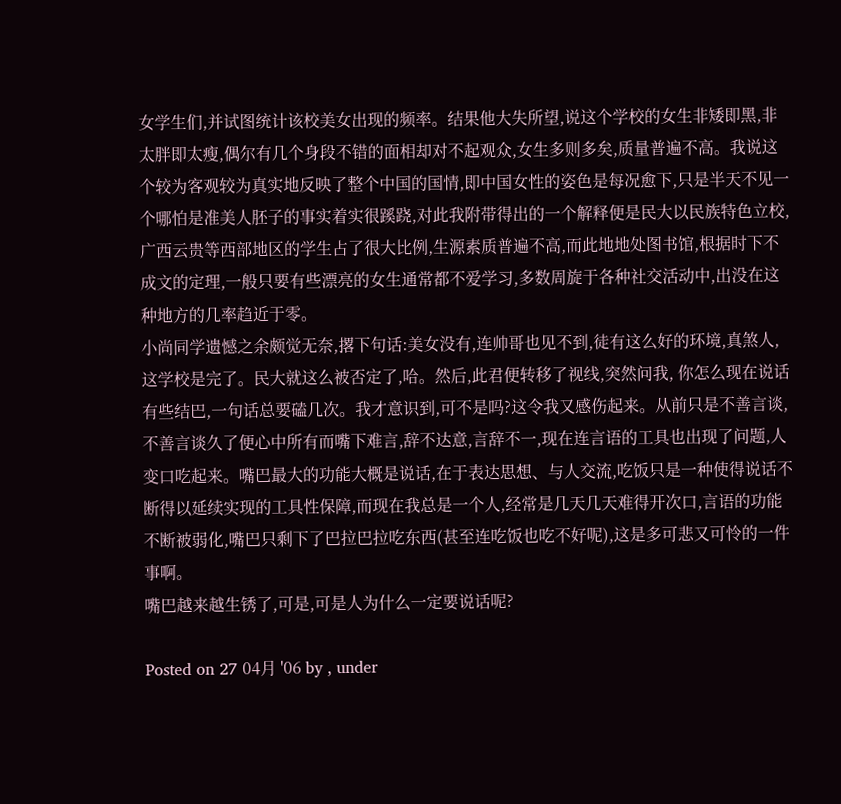女学生们,并试图统计该校美女出现的频率。结果他大失所望,说这个学校的女生非矮即黑,非太胖即太瘦,偶尔有几个身段不错的面相却对不起观众,女生多则多矣,质量普遍不高。我说这个较为客观较为真实地反映了整个中国的国情,即中国女性的姿色是每况愈下,只是半天不见一个哪怕是准美人胚子的事实着实很蹊跷,对此我附带得出的一个解释便是民大以民族特色立校,广西云贵等西部地区的学生占了很大比例,生源素质普遍不高,而此地地处图书馆,根据时下不成文的定理,一般只要有些漂亮的女生通常都不爱学习,多数周旋于各种社交活动中,出没在这种地方的几率趋近于零。
小尚同学遗憾之余颇觉无奈,撂下句话:美女没有,连帅哥也见不到,徒有这么好的环境,真煞人,这学校是完了。民大就这么被否定了,哈。然后,此君便转移了视线,突然问我, 你怎么现在说话有些结巴,一句话总要磕几次。我才意识到,可不是吗?这令我又感伤起来。从前只是不善言谈,不善言谈久了便心中所有而嘴下难言,辞不达意,言辞不一,现在连言语的工具也出现了问题,人变口吃起来。嘴巴最大的功能大概是说话,在于表达思想、与人交流,吃饭只是一种使得说话不断得以延续实现的工具性保障,而现在我总是一个人,经常是几天几天难得开次口,言语的功能不断被弱化,嘴巴只剩下了巴拉巴拉吃东西(甚至连吃饭也吃不好呢),这是多可悲又可怜的一件事啊。
嘴巴越来越生锈了,可是,可是人为什么一定要说话呢?

Posted on 27 04月 '06 by , under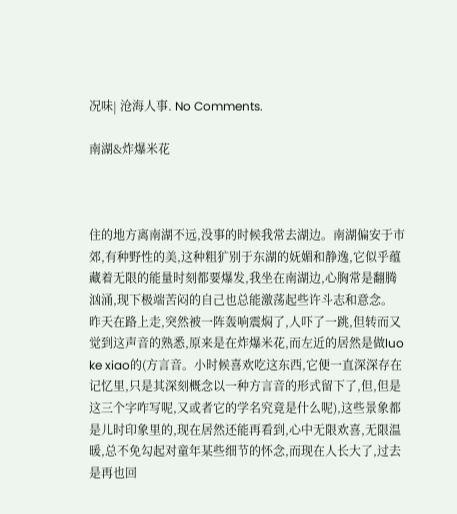况味| 沧海人事. No Comments.

南湖&炸爆米花



住的地方离南湖不远,没事的时候我常去湖边。南湖偏安于市郊,有种野性的美,这种粗犷别于东湖的妩媚和静逸,它似乎蕴藏着无限的能量时刻都要爆发,我坐在南湖边,心胸常是翻腾汹涌,现下极端苦闷的自己也总能激荡起些许斗志和意念。
昨天在路上走,突然被一阵轰响震焖了,人吓了一跳,但转而又觉到这声音的熟悉,原来是在炸爆米花,而左近的居然是做luo ke xiao的(方言音。小时候喜欢吃这东西,它便一直深深存在记忆里,只是其深刻概念以一种方言音的形式留下了,但,但是这三个字咋写呢,又或者它的学名究竟是什么呢),这些景象都是儿时印象里的,现在居然还能再看到,心中无限欢喜,无限温暖,总不免勾起对童年某些细节的怀念,而现在人长大了,过去是再也回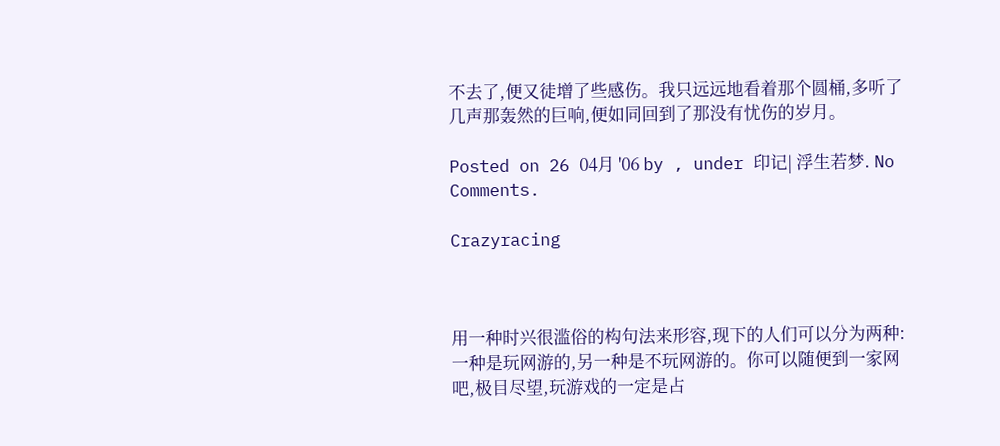不去了,便又徒增了些感伤。我只远远地看着那个圆桶,多听了几声那轰然的巨响,便如同回到了那没有忧伤的岁月。

Posted on 26 04月 '06 by , under 印记| 浮生若梦. No Comments.

Crazyracing



用一种时兴很滥俗的构句法来形容,现下的人们可以分为两种:一种是玩网游的,另一种是不玩网游的。你可以随便到一家网吧,极目尽望,玩游戏的一定是占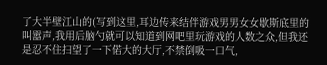了大半壁江山的(写到这里,耳边传来结伴游戏男男女女歇斯底里的叫嚣声,我用后脑勺就可以知道到网吧里玩游戏的人数之众,但我还是忍不住扫望了一下偌大的大厅,不禁倒吸一口气,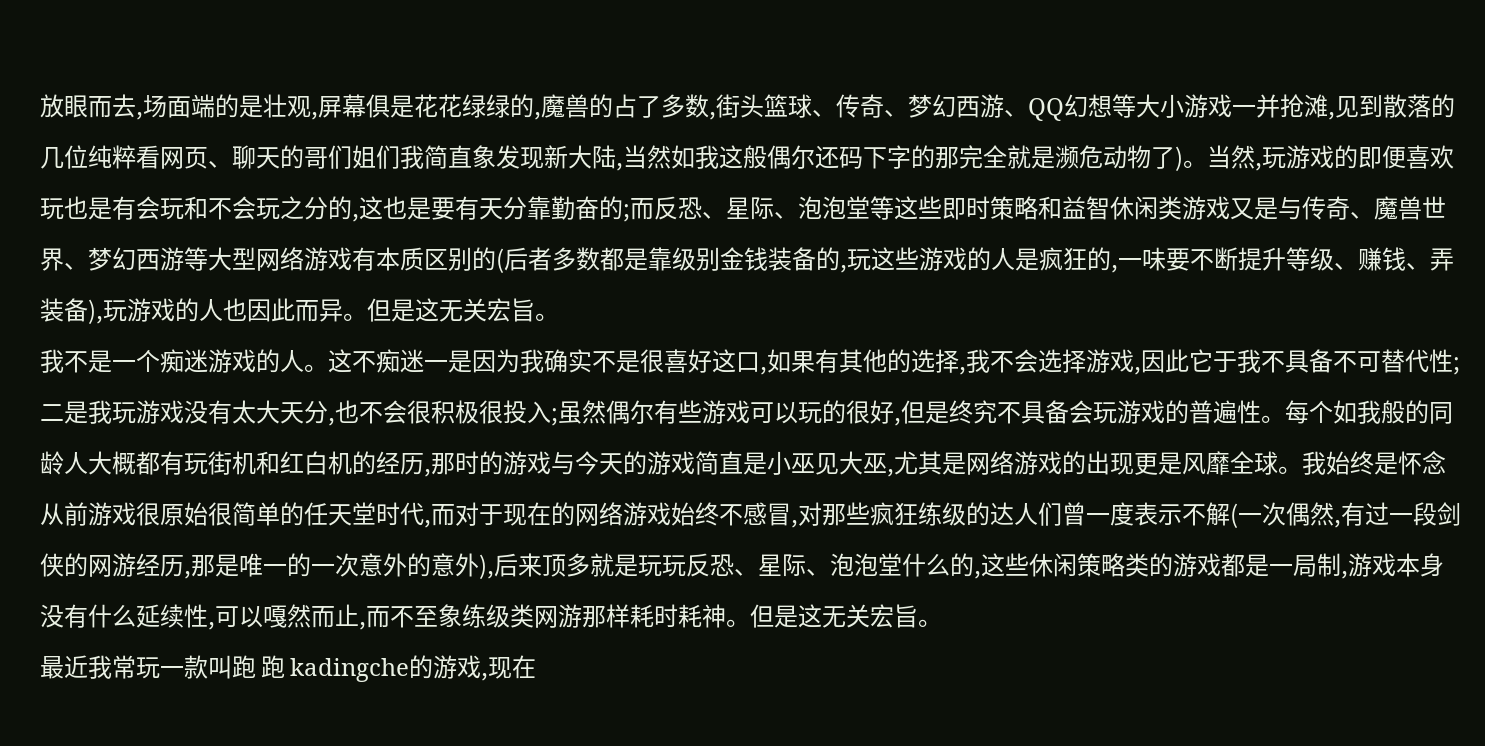放眼而去,场面端的是壮观,屏幕俱是花花绿绿的,魔兽的占了多数,街头篮球、传奇、梦幻西游、QQ幻想等大小游戏一并抢滩,见到散落的几位纯粹看网页、聊天的哥们姐们我简直象发现新大陆,当然如我这般偶尔还码下字的那完全就是濒危动物了)。当然,玩游戏的即便喜欢玩也是有会玩和不会玩之分的,这也是要有天分靠勤奋的;而反恐、星际、泡泡堂等这些即时策略和益智休闲类游戏又是与传奇、魔兽世界、梦幻西游等大型网络游戏有本质区别的(后者多数都是靠级别金钱装备的,玩这些游戏的人是疯狂的,一味要不断提升等级、赚钱、弄装备),玩游戏的人也因此而异。但是这无关宏旨。
我不是一个痴迷游戏的人。这不痴迷一是因为我确实不是很喜好这口,如果有其他的选择,我不会选择游戏,因此它于我不具备不可替代性;二是我玩游戏没有太大天分,也不会很积极很投入;虽然偶尔有些游戏可以玩的很好,但是终究不具备会玩游戏的普遍性。每个如我般的同龄人大概都有玩街机和红白机的经历,那时的游戏与今天的游戏简直是小巫见大巫,尤其是网络游戏的出现更是风靡全球。我始终是怀念从前游戏很原始很简单的任天堂时代,而对于现在的网络游戏始终不感冒,对那些疯狂练级的达人们曾一度表示不解(一次偶然,有过一段剑侠的网游经历,那是唯一的一次意外的意外),后来顶多就是玩玩反恐、星际、泡泡堂什么的,这些休闲策略类的游戏都是一局制,游戏本身没有什么延续性,可以嘎然而止,而不至象练级类网游那样耗时耗神。但是这无关宏旨。
最近我常玩一款叫跑 跑 kadingche的游戏,现在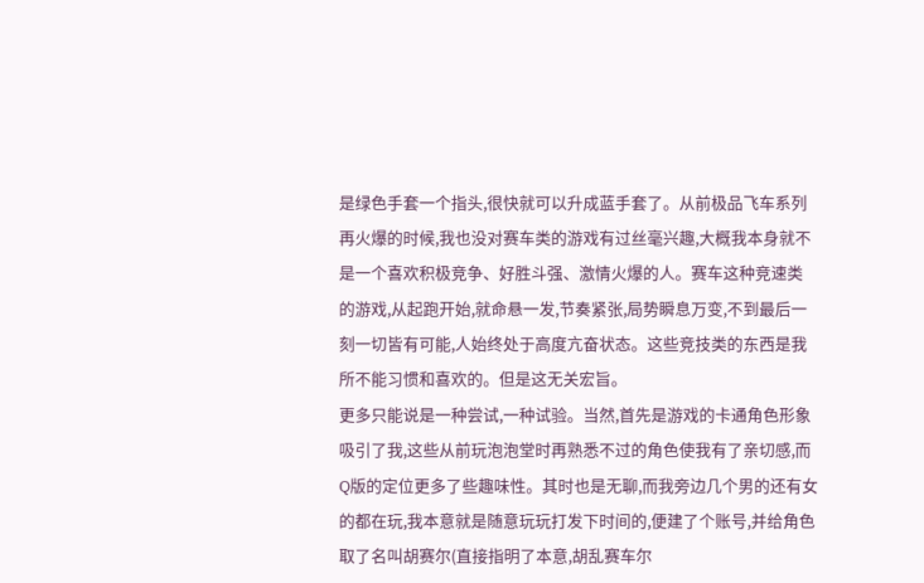是绿色手套一个指头,很快就可以升成蓝手套了。从前极品飞车系列再火爆的时候,我也没对赛车类的游戏有过丝毫兴趣,大概我本身就不是一个喜欢积极竞争、好胜斗强、激情火爆的人。赛车这种竞速类的游戏,从起跑开始,就命悬一发,节奏紧张,局势瞬息万变,不到最后一刻一切皆有可能,人始终处于高度亢奋状态。这些竞技类的东西是我所不能习惯和喜欢的。但是这无关宏旨。
更多只能说是一种尝试,一种试验。当然,首先是游戏的卡通角色形象吸引了我,这些从前玩泡泡堂时再熟悉不过的角色使我有了亲切感,而Q版的定位更多了些趣味性。其时也是无聊,而我旁边几个男的还有女的都在玩,我本意就是随意玩玩打发下时间的,便建了个账号,并给角色取了名叫胡赛尔(直接指明了本意,胡乱赛车尔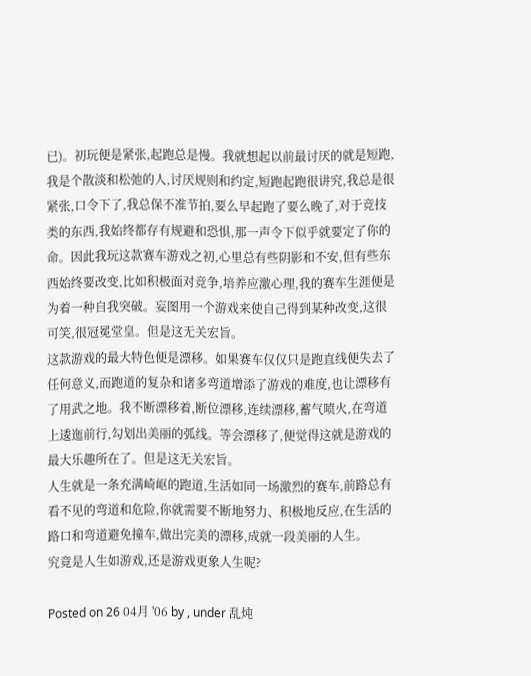已)。初玩便是紧张,起跑总是慢。我就想起以前最讨厌的就是短跑,我是个散淡和松弛的人,讨厌规则和约定,短跑起跑很讲究,我总是很紧张,口令下了,我总保不准节拍,要么早起跑了要么晚了,对于竞技类的东西,我始终都存有规避和恐惧,那一声令下似乎就要定了你的命。因此我玩这款赛车游戏之初,心里总有些阴影和不安,但有些东西始终要改变,比如积极面对竞争,培养应激心理,我的赛车生涯便是为着一种自我突破。妄图用一个游戏来使自己得到某种改变,这很可笑,很冠冕堂皇。但是这无关宏旨。
这款游戏的最大特色便是漂移。如果赛车仅仅只是跑直线便失去了任何意义,而跑道的复杂和诸多弯道增添了游戏的难度,也让漂移有了用武之地。我不断漂移着,断位漂移,连续漂移,蓄气喷火,在弯道上逶迤前行,勾划出美丽的弧线。等会漂移了,便觉得这就是游戏的最大乐趣所在了。但是这无关宏旨。
人生就是一条充满崎岖的跑道,生活如同一场激烈的赛车,前路总有看不见的弯道和危险,你就需要不断地努力、积极地反应,在生活的路口和弯道避免撞车,做出完美的漂移,成就一段美丽的人生。
究竟是人生如游戏,还是游戏更象人生呢?

Posted on 26 04月 '06 by , under 乱炖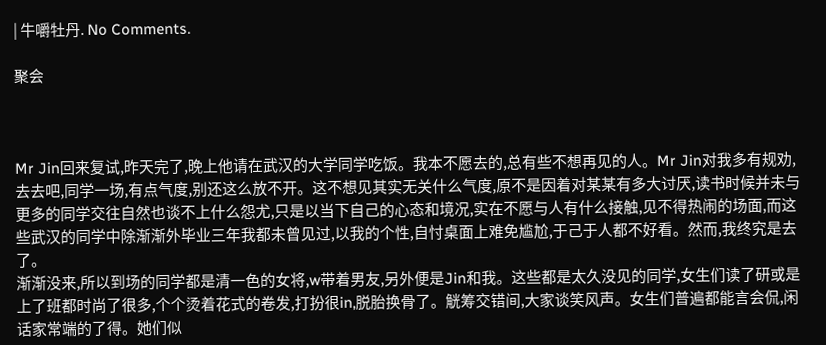| 牛嚼牡丹. No Comments.

聚会



Mr Jin回来复试,昨天完了,晚上他请在武汉的大学同学吃饭。我本不愿去的,总有些不想再见的人。Mr Jin对我多有规劝,去去吧,同学一场,有点气度,别还这么放不开。这不想见其实无关什么气度,原不是因着对某某有多大讨厌,读书时候并未与更多的同学交往自然也谈不上什么怨尤,只是以当下自己的心态和境况,实在不愿与人有什么接触,见不得热闹的场面,而这些武汉的同学中除渐渐外毕业三年我都未曾见过,以我的个性,自忖桌面上难免尴尬,于己于人都不好看。然而,我终究是去了。
渐渐没来,所以到场的同学都是清一色的女将,w带着男友,另外便是Jin和我。这些都是太久没见的同学,女生们读了研或是上了班都时尚了很多,个个烫着花式的卷发,打扮很in,脱胎换骨了。觥筹交错间,大家谈笑风声。女生们普遍都能言会侃,闲话家常端的了得。她们似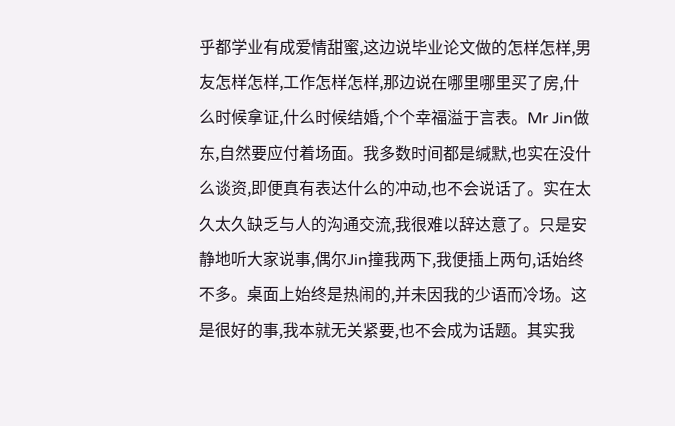乎都学业有成爱情甜蜜,这边说毕业论文做的怎样怎样,男友怎样怎样,工作怎样怎样,那边说在哪里哪里买了房,什么时候拿证,什么时候结婚,个个幸福溢于言表。Mr Jin做东,自然要应付着场面。我多数时间都是缄默,也实在没什么谈资,即便真有表达什么的冲动,也不会说话了。实在太久太久缺乏与人的沟通交流,我很难以辞达意了。只是安静地听大家说事,偶尔Jin撞我两下,我便插上两句,话始终不多。桌面上始终是热闹的,并未因我的少语而冷场。这是很好的事,我本就无关紧要,也不会成为话题。其实我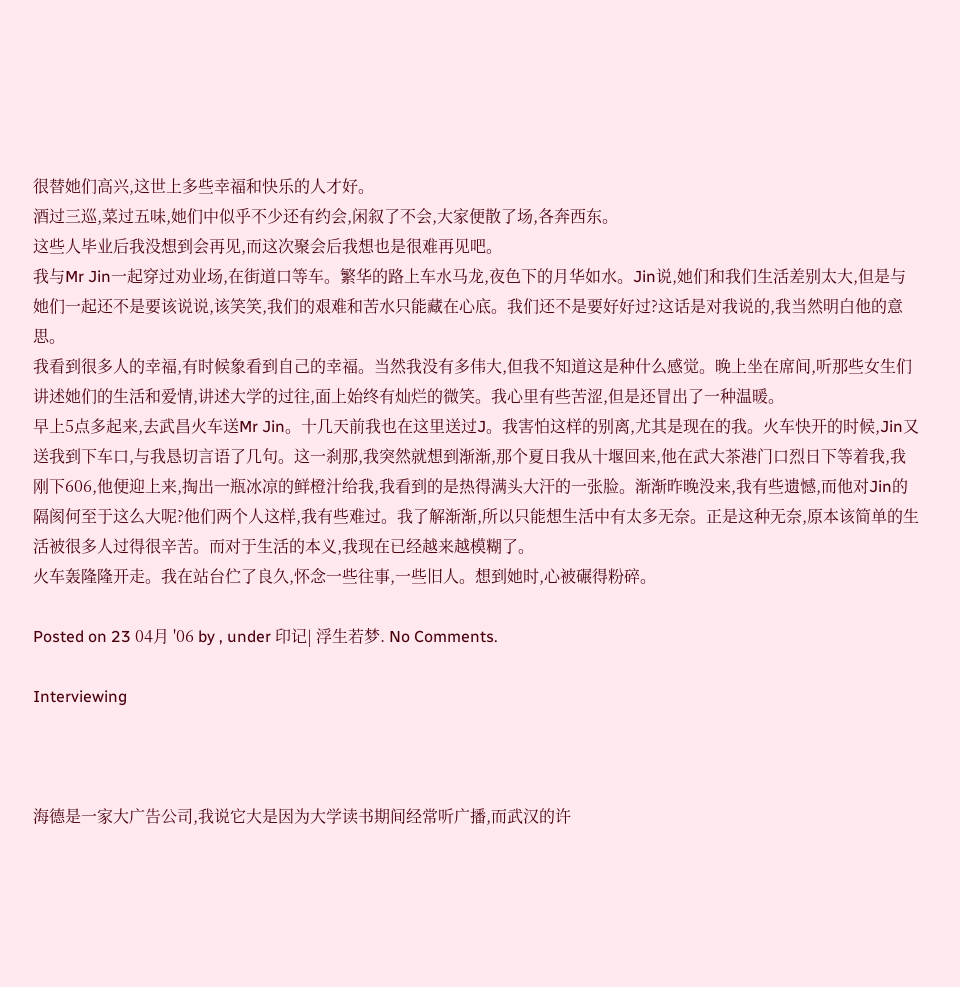很替她们高兴,这世上多些幸福和快乐的人才好。
酒过三巡,菜过五味,她们中似乎不少还有约会,闲叙了不会,大家便散了场,各奔西东。
这些人毕业后我没想到会再见,而这次聚会后我想也是很难再见吧。
我与Mr Jin一起穿过劝业场,在街道口等车。繁华的路上车水马龙,夜色下的月华如水。Jin说,她们和我们生活差别太大,但是与她们一起还不是要该说说,该笑笑,我们的艰难和苦水只能藏在心底。我们还不是要好好过?这话是对我说的,我当然明白他的意思。
我看到很多人的幸福,有时候象看到自己的幸福。当然我没有多伟大,但我不知道这是种什么感觉。晚上坐在席间,听那些女生们讲述她们的生活和爱情,讲述大学的过往,面上始终有灿烂的微笑。我心里有些苦涩,但是还冒出了一种温暖。
早上5点多起来,去武昌火车送Mr Jin。十几天前我也在这里送过J。我害怕这样的别离,尤其是现在的我。火车快开的时候,Jin又送我到下车口,与我恳切言语了几句。这一刹那,我突然就想到渐渐,那个夏日我从十堰回来,他在武大茶港门口烈日下等着我,我刚下606,他便迎上来,掏出一瓶冰凉的鲜橙汁给我,我看到的是热得满头大汗的一张脸。渐渐昨晚没来,我有些遗憾,而他对Jin的隔阂何至于这么大呢?他们两个人这样,我有些难过。我了解渐渐,所以只能想生活中有太多无奈。正是这种无奈,原本该简单的生活被很多人过得很辛苦。而对于生活的本义,我现在已经越来越模糊了。
火车轰隆隆开走。我在站台伫了良久,怀念一些往事,一些旧人。想到她时,心被碾得粉碎。

Posted on 23 04月 '06 by , under 印记| 浮生若梦. No Comments.

Interviewing



海德是一家大广告公司,我说它大是因为大学读书期间经常听广播,而武汉的许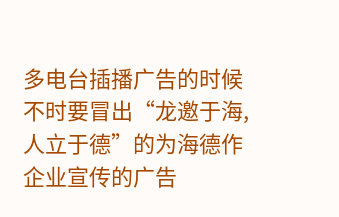多电台插播广告的时候不时要冒出“龙邀于海,人立于德”的为海德作企业宣传的广告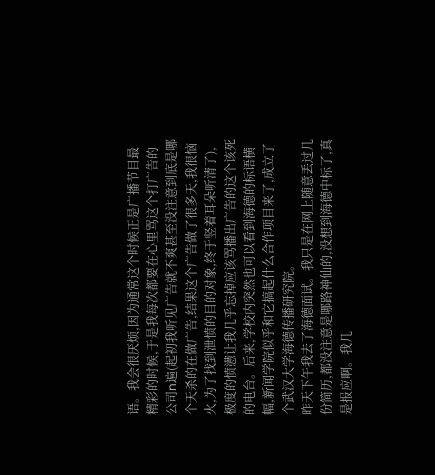语。我会很厌烦,因为通常这个时候正是广播节目最精彩的时候,于是我每次都要在心里骂这个打广告的公司n遍(起初我听见广告就不爽甚至没注意到底是哪个天杀的在做广告,结果这个广告做了很多天,我很恼火,为了找到泄愤的目的对象,终于竖着耳朵听清了),极度的愤懑让我几乎忘掉应该骂播出广告的这个该死的电台。后来,学校内突然也可以看到海德的标语横幅,新闻学院似乎和它搞起什么合作项目来了,成立了个武汉大学海德传播研究院。
昨天下午我去了海德面试。我只是在网上随意丢过几份简历,都没注意是哪路神仙的,没想到海德中标了,真是报应啊。我几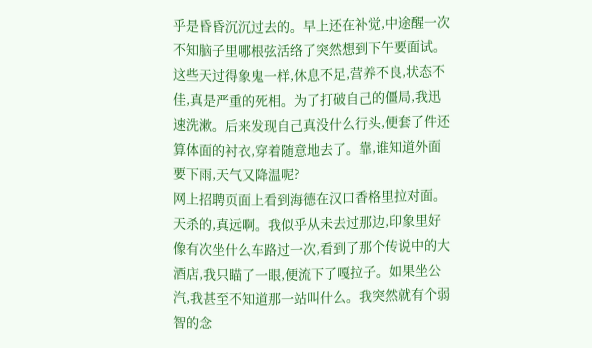乎是昏昏沉沉过去的。早上还在补觉,中途醒一次不知脑子里哪根弦活络了突然想到下午要面试。这些天过得象鬼一样,休息不足,营养不良,状态不佳,真是严重的死相。为了打破自己的僵局,我迅速洗漱。后来发现自己真没什么行头,便套了件还算体面的衬衣,穿着随意地去了。靠,谁知道外面要下雨,天气又降温呢?
网上招聘页面上看到海德在汉口香格里拉对面。天杀的,真远啊。我似乎从未去过那边,印象里好像有次坐什么车路过一次,看到了那个传说中的大酒店,我只瞄了一眼,便流下了嘎拉子。如果坐公汽,我甚至不知道那一站叫什么。我突然就有个弱智的念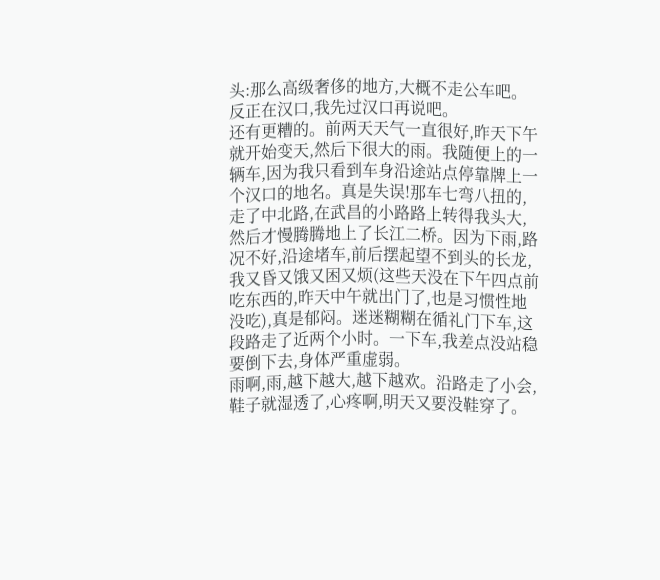头:那么高级奢侈的地方,大概不走公车吧。反正在汉口,我先过汉口再说吧。
还有更糟的。前两天天气一直很好,昨天下午就开始变天,然后下很大的雨。我随便上的一辆车,因为我只看到车身沿途站点停靠牌上一个汉口的地名。真是失误!那车七弯八扭的,走了中北路,在武昌的小路路上转得我头大,然后才慢腾腾地上了长江二桥。因为下雨,路况不好,沿途堵车,前后摆起望不到头的长龙,我又昏又饿又困又烦(这些天没在下午四点前吃东西的,昨天中午就出门了,也是习惯性地没吃),真是郁闷。迷迷糊糊在循礼门下车,这段路走了近两个小时。一下车,我差点没站稳要倒下去,身体严重虚弱。
雨啊,雨,越下越大,越下越欢。沿路走了小会,鞋子就湿透了,心疼啊,明天又要没鞋穿了。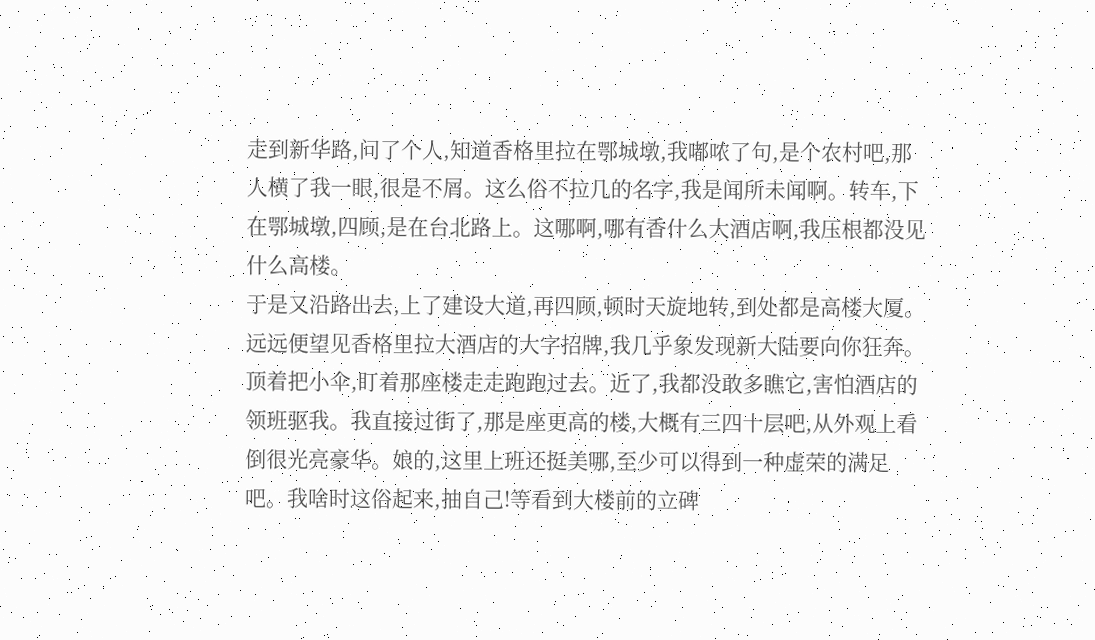走到新华路,问了个人,知道香格里拉在鄂城墩,我嘟哝了句,是个农村吧,那人横了我一眼,很是不屑。这么俗不拉几的名字,我是闻所未闻啊。转车,下在鄂城墩,四顾,是在台北路上。这哪啊,哪有香什么大酒店啊,我压根都没见什么高楼。
于是又沿路出去,上了建设大道,再四顾,顿时天旋地转,到处都是高楼大厦。远远便望见香格里拉大酒店的大字招牌,我几乎象发现新大陆要向你狂奔。顶着把小伞,盯着那座楼走走跑跑过去。近了,我都没敢多瞧它,害怕酒店的领班驱我。我直接过街了,那是座更高的楼,大概有三四十层吧,从外观上看倒很光亮豪华。娘的,这里上班还挺美哪,至少可以得到一种虚荣的满足吧。我啥时这俗起来,抽自己!等看到大楼前的立碑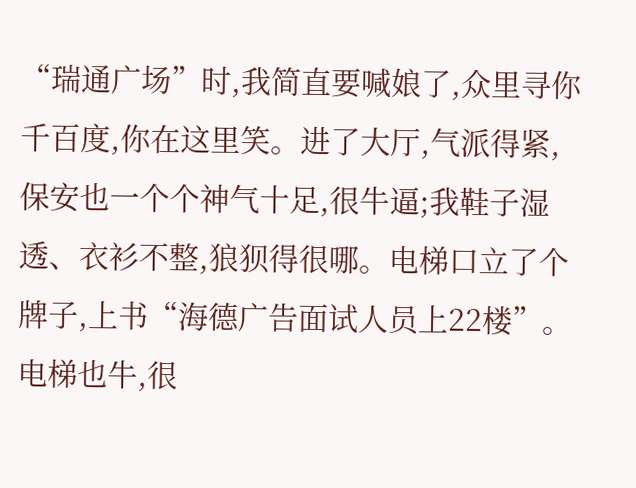“瑞通广场”时,我简直要喊娘了,众里寻你千百度,你在这里笑。进了大厅,气派得紧,保安也一个个神气十足,很牛逼;我鞋子湿透、衣衫不整,狼狈得很哪。电梯口立了个牌子,上书“海德广告面试人员上22楼”。电梯也牛,很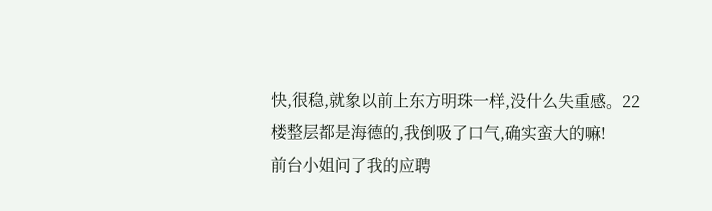快,很稳,就象以前上东方明珠一样,没什么失重感。22楼整层都是海德的,我倒吸了口气,确实蛮大的嘛!
前台小姐问了我的应聘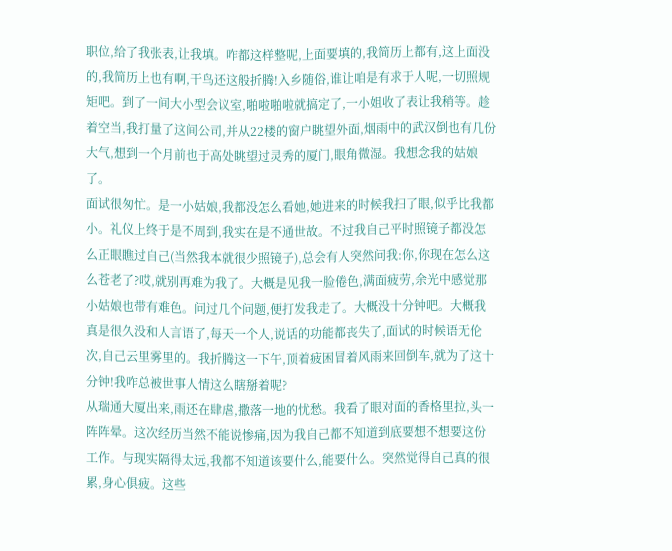职位,给了我张表,让我填。咋都这样整呢,上面要填的,我简历上都有,这上面没的,我简历上也有啊,干鸟还这般折腾!入乡随俗,谁让咱是有求于人呢,一切照规矩吧。到了一间大小型会议室,啪啦啪啦就搞定了,一小姐收了表让我稍等。趁着空当,我打量了这间公司,并从22楼的窗户眺望外面,烟雨中的武汉倒也有几份大气,想到一个月前也于高处眺望过灵秀的厦门,眼角微湿。我想念我的姑娘了。
面试很匆忙。是一小姑娘,我都没怎么看她,她进来的时候我扫了眼,似乎比我都小。礼仪上终于是不周到,我实在是不通世故。不过我自己平时照镜子都没怎么正眼瞧过自己(当然我本就很少照镜子),总会有人突然问我:你,你现在怎么这么苍老了?哎,就别再难为我了。大概是见我一脸倦色,满面疲劳,余光中感觉那小姑娘也带有难色。问过几个问题,便打发我走了。大概没十分钟吧。大概我真是很久没和人言语了,每天一个人,说话的功能都丧失了,面试的时候语无伦次,自己云里雾里的。我折腾这一下午,顶着疲困冒着风雨来回倒车,就为了这十分钟!我咋总被世事人情这么瞎掰着呢?
从瑞通大厦出来,雨还在肆虐,撒落一地的忧愁。我看了眼对面的香格里拉,头一阵阵晕。这次经历当然不能说惨痛,因为我自己都不知道到底要想不想要这份工作。与现实隔得太远,我都不知道该要什么,能要什么。突然觉得自己真的很累,身心俱疲。这些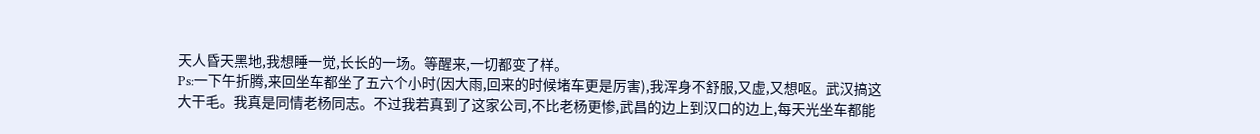天人昏天黑地,我想睡一觉,长长的一场。等醒来,一切都变了样。
Ps:一下午折腾,来回坐车都坐了五六个小时(因大雨,回来的时候堵车更是厉害),我浑身不舒服,又虚,又想呕。武汉搞这大干毛。我真是同情老杨同志。不过我若真到了这家公司,不比老杨更惨,武昌的边上到汉口的边上,每天光坐车都能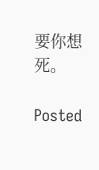要你想死。

Posted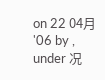on 22 04月 '06 by , under 况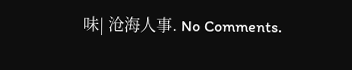味| 沧海人事. No Comments.